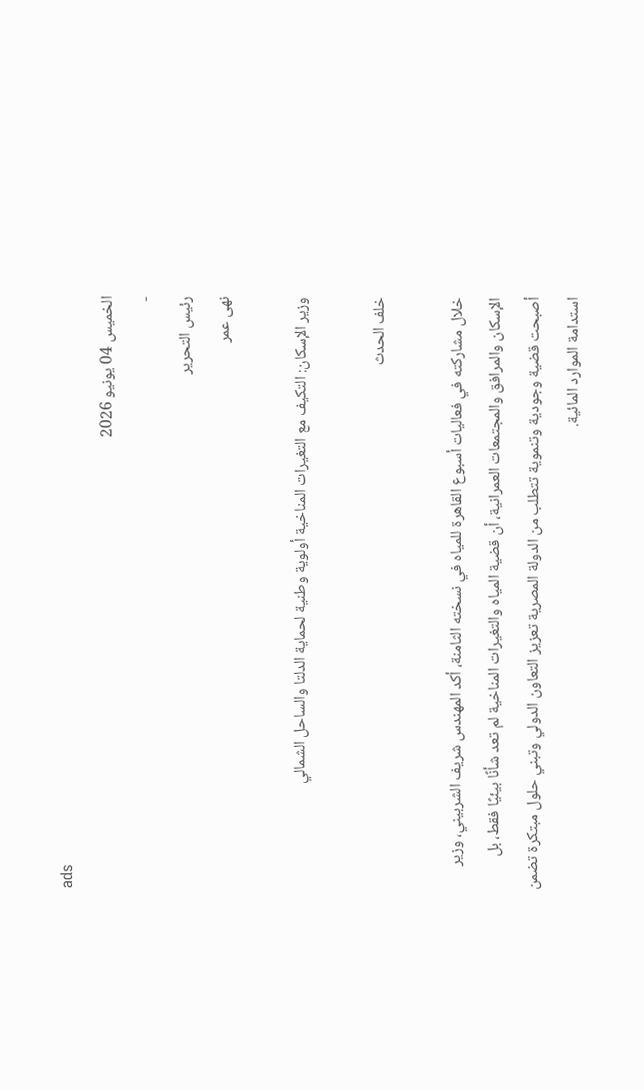ads
الخميس 04 يونيو 2026
-
رئيس التحرير
نهى عمر

وزير الإسكان: التكيف مع التغيرات المناخية أولوية وطنية لحماية الدلتا والساحل الشمالي

خلف الحدث

خلال مشاركته في فعاليات أسبوع القاهرة للمياه في نسخته الثامنة، أكد المهندس شريف الشربيني، وزير الإسكان والمرافق والمجتمعات العمرانية، أن قضية المياه والتغيرات المناخية لم تعد شأنًا بيئيًا فقط، بل أصبحت قضية وجودية وتنموية تتطلب من الدولة المصرية تعزيز التعاون الدولي وتبني حلول مبتكرة تضمن استدامة الموارد المائية.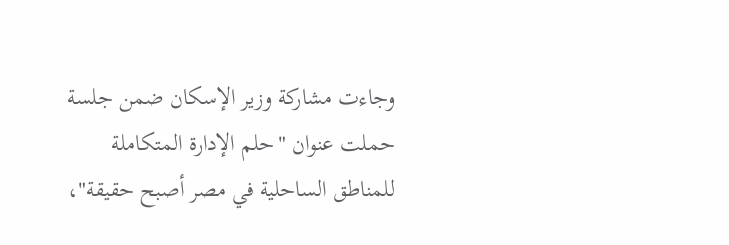وجاءت مشاركة وزير الإسكان ضمن جلسة حملت عنوان "حلم الإدارة المتكاملة للمناطق الساحلية في مصر أصبح حقيقة"،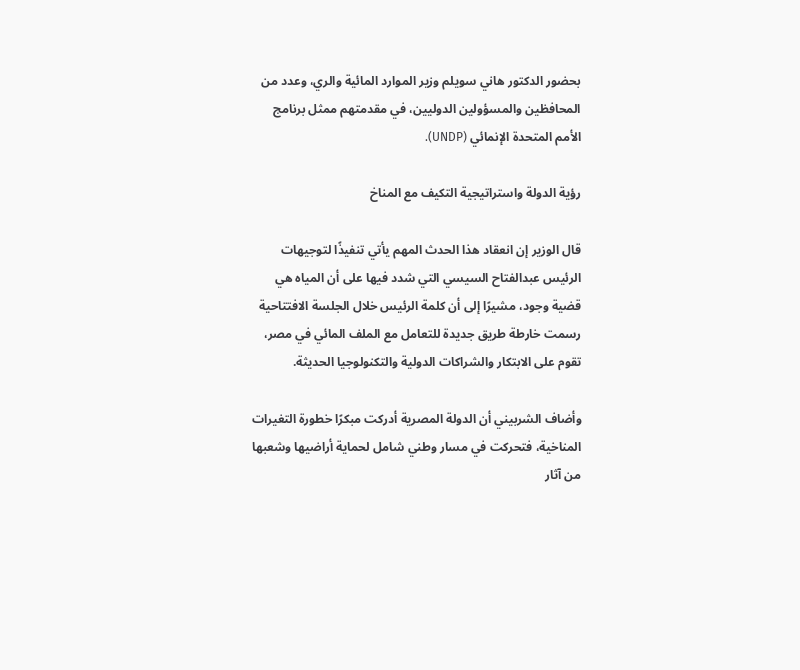بحضور الدكتور هاني سويلم وزير الموارد المائية والري، وعدد من المحافظين والمسؤولين الدوليين، في مقدمتهم ممثل برنامج الأمم المتحدة الإنمائي (UNDP).

رؤية الدولة واستراتيجية التكيف مع المناخ

قال الوزير إن انعقاد هذا الحدث المهم يأتي تنفيذًا لتوجيهات الرئيس عبدالفتاح السيسي التي شدد فيها على أن المياه هي قضية وجود، مشيرًا إلى أن كلمة الرئيس خلال الجلسة الافتتاحية رسمت خارطة طريق جديدة للتعامل مع الملف المائي في مصر، تقوم على الابتكار والشراكات الدولية والتكنولوجيا الحديثة.

وأضاف الشربيني أن الدولة المصرية أدركت مبكرًا خطورة التغيرات المناخية، فتحركت في مسار وطني شامل لحماية أراضيها وشعبها من آثار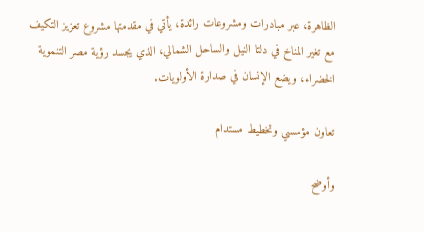الظاهرة، عبر مبادرات ومشروعات رائدة، يأتي في مقدمتها مشروع تعزيز التكيف مع تغير المناخ في دلتا النيل والساحل الشمالي، الذي يجسد رؤية مصر التنموية الخضراء، ويضع الإنسان في صدارة الأولويات.

تعاون مؤسسي وتخطيط مستدام

وأوضح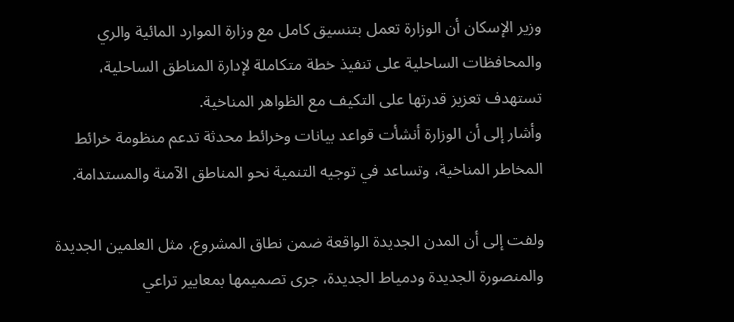وزير الإسكان أن الوزارة تعمل بتنسيق كامل مع وزارة الموارد المائية والري والمحافظات الساحلية على تنفيذ خطة متكاملة لإدارة المناطق الساحلية، تستهدف تعزيز قدرتها على التكيف مع الظواهر المناخية.
وأشار إلى أن الوزارة أنشأت قواعد بيانات وخرائط محدثة تدعم منظومة خرائط المخاطر المناخية، وتساعد في توجيه التنمية نحو المناطق الآمنة والمستدامة.

ولفت إلى أن المدن الجديدة الواقعة ضمن نطاق المشروع، مثل العلمين الجديدة والمنصورة الجديدة ودمياط الجديدة، جرى تصميمها بمعايير تراعي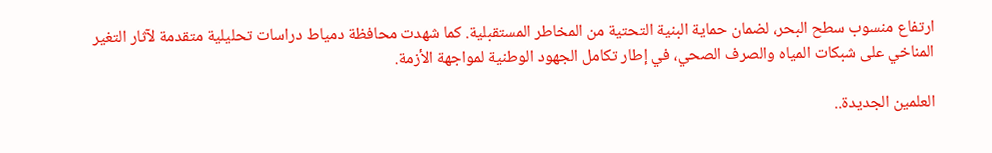ارتفاع منسوب سطح البحر، لضمان حماية البنية التحتية من المخاطر المستقبلية. كما شهدت محافظة دمياط دراسات تحليلية متقدمة لآثار التغير المناخي على شبكات المياه والصرف الصحي، في إطار تكامل الجهود الوطنية لمواجهة الأزمة.

العلمين الجديدة..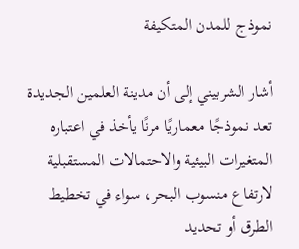نموذج للمدن المتكيفة

أشار الشربيني إلى أن مدينة العلمين الجديدة تعد نموذجًا معماريًا مرنًا يأخذ في اعتباره المتغيرات البيئية والاحتمالات المستقبلية لارتفاع منسوب البحر، سواء في تخطيط الطرق أو تحديد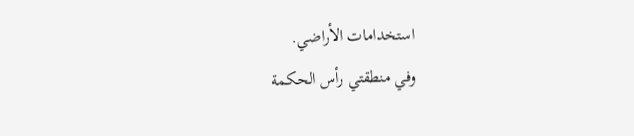استخدامات الأراضي.
وفي منطقتي رأس الحكمة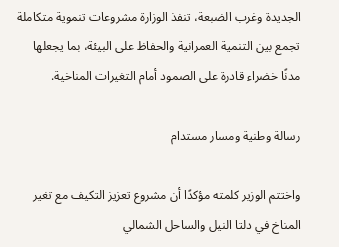الجديدة وغرب الضبعة، تنفذ الوزارة مشروعات تنموية متكاملة تجمع بين التنمية العمرانية والحفاظ على البيئة، بما يجعلها مدنًا خضراء قادرة على الصمود أمام التغيرات المناخية.

رسالة وطنية ومسار مستدام

واختتم الوزير كلمته مؤكدًا أن مشروع تعزيز التكيف مع تغير المناخ في دلتا النيل والساحل الشمالي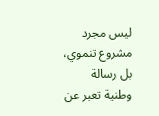ليس مجرد مشروع تنموي، بل رسالة وطنية تعبر عن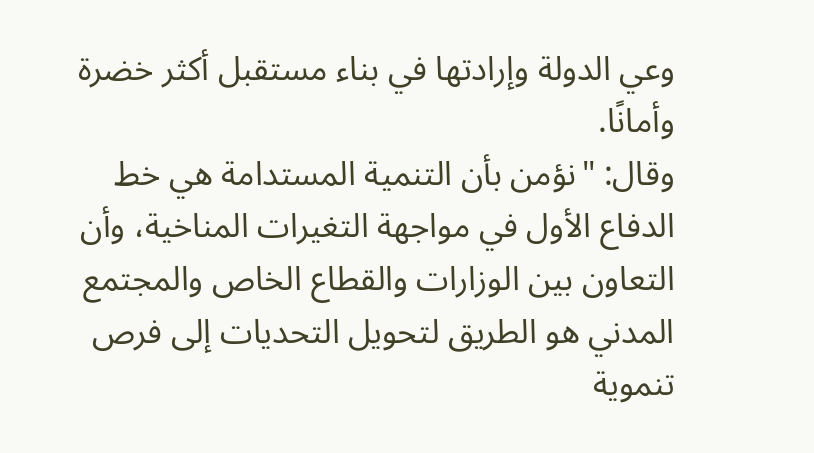وعي الدولة وإرادتها في بناء مستقبل أكثر خضرة وأمانًا.
وقال: "نؤمن بأن التنمية المستدامة هي خط الدفاع الأول في مواجهة التغيرات المناخية، وأن التعاون بين الوزارات والقطاع الخاص والمجتمع المدني هو الطريق لتحويل التحديات إلى فرص تنموية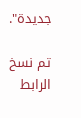جديدة".

تم نسخ الرابط